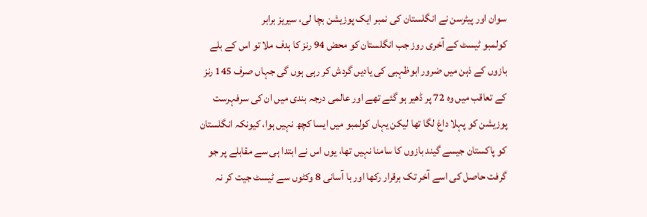سوان اور پیٹرسن نے انگلستان کی نمبر ایک پوزیشن بچا لی، سیریز برابر
کولمبو ٹیسٹ کے آخری روز جب انگلستان کو محض 94 رنز کا ہدف ملا تو اس کے بلے بازوں کے ذہن میں ضرور ابوظہبی کی یادیں گردش کر رہی ہوں گی جہاں صرف 145 رنز کے تعاقب میں وہ 72 پر ڈھیر ہو گئے تھے اور عالمی درجہ بندی میں ان کی سرفہرست پوزیشن کو پہلا داغ لگا تھا لیکن یہاں کولمبو میں ایسا کچھ نہیں ہوا، کیونکہ انگلستان کو پاکستان جیسے گیند بازوں کا سامنا نہیں تھا، یوں اس نے ابتدا ہی سے مقابلے پر جو گرفت حاصل کی اسے آخر تک برقرار رکھا اور با آسانی 8 وکٹوں سے ٹیسٹ جیت کر نہ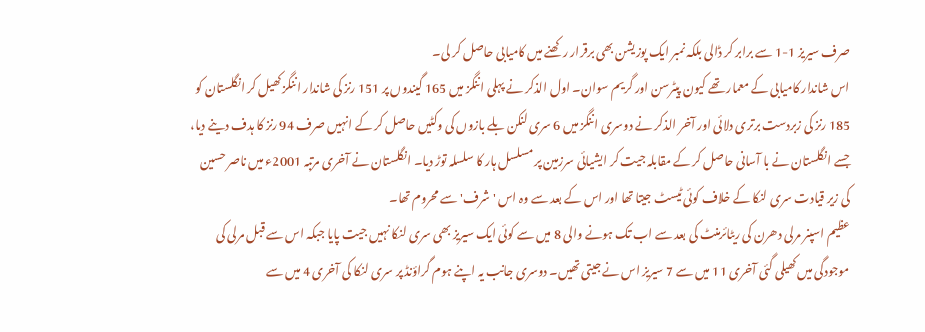صرف سیریز 1-1 سے برابر کر ڈالی بلکہ نمبر ایک پوزیشن بھی برقرار رکھنے میں کامیابی حاصل کر لی۔
اس شاندار کامیابی کے معمار تھے کیون پیٹرسن اور گریم سوان۔ اول الذکر نے پہلی اننگز میں 165 گیندوں پر 151 رنز کی شاندار اننگز کھیل کر انگلستان کو 185 رنز کی زبردست برتری دلائی اور آخر الذکر نے دوسری اننگز میں 6 سری لنکن بلے بازوں کی وکٹیں حاصل کر کے انہیں صرف 94 رنز کا ہدف دینے دیا، جسے انگلستان نے با آسانی حاصل کر کے مقابلہ جیت کر ایشیائی سرزمین پر مسلسل ہار کا سلسلہ توڑ دیا۔ انگلستان نے آخری مرتبہ 2001ء میں ناصر حسین کی زیر قیادت سری لنکا کے خلاف کوئی ٹیسٹ جیتا تھا اور اس کے بعد سے وہ اس 'شرف' سے محروم تھا۔
عظیم اسپنر مرلی دھرن کی ریٹائرمنٹ کی بعد سے اب تک ہونے والی 8 میں سے کوئی ایک سیریز بھی سری لنکا نہیں جیت پایا جبکہ اس سے قبل مرلی کی موجودگی میں کھیلی گئی آخری 11 میں سے 7 سیریز اس نے جیتی تھیں۔ دوسری جانب یہ اپنے ہوم گراؤنڈ پر سری لنکا کی آخری 4 میں سے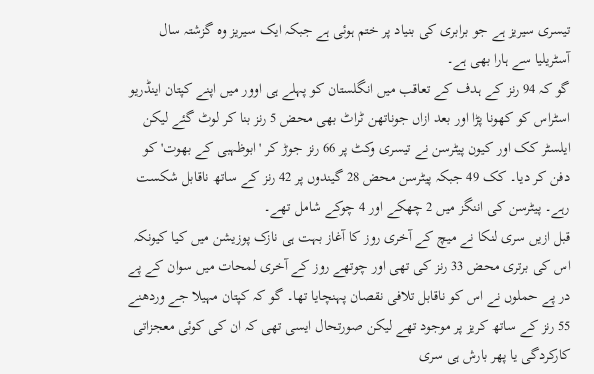تیسری سیریز ہے جو برابری کی بنیاد پر ختم ہوئی ہے جبکہ ایک سیریز وہ گزشتہ سال آسٹریلیا سے ہارا بھی ہے۔
گو کہ 94 رنز کے ہدف کے تعاقب میں انگلستان کو پہلے ہی اوور میں اپنے کپتان اینڈریو اسٹراس کو کھونا پڑا اور بعد ازاں جوناتھن ٹراٹ بھی محض 5 رنز بنا کر لوٹ گئے لیکن ایلسٹر کک اور کیون پیٹرسن نے تیسری وکٹ پر 66 رنز جوڑ کر 'ابوظہبی کے بھوت' کو دفن کر دیا۔ کک 49 جبکہ پیٹرسن محض 28 گیندوں پر 42 رنز کے ساتھ ناقابل شکست رہے۔ پیٹرسن کی اننگز میں 2 چھکے اور 4 چوکے شامل تھے۔
قبل ازیں سری لنکا نے میچ کے آخری روز کا آغاز بہت ہی نازک پوزیشن میں کیا کیونکہ اس کی برتری محض 33 رنز کی تھی اور چوتھے روز کے آخری لمحات میں سوان کے پے در پے حملوں نے اس کو ناقابل تلافی نقصان پہنچایا تھا۔ گو کہ کپتان مہیلا جے وردھنے 55 رنز کے ساتھ کریز پر موجود تھے لیکن صورتحال ایسی تھی کہ ان کی کوئی معجزاتی کارکردگی یا پھر بارش ہی سری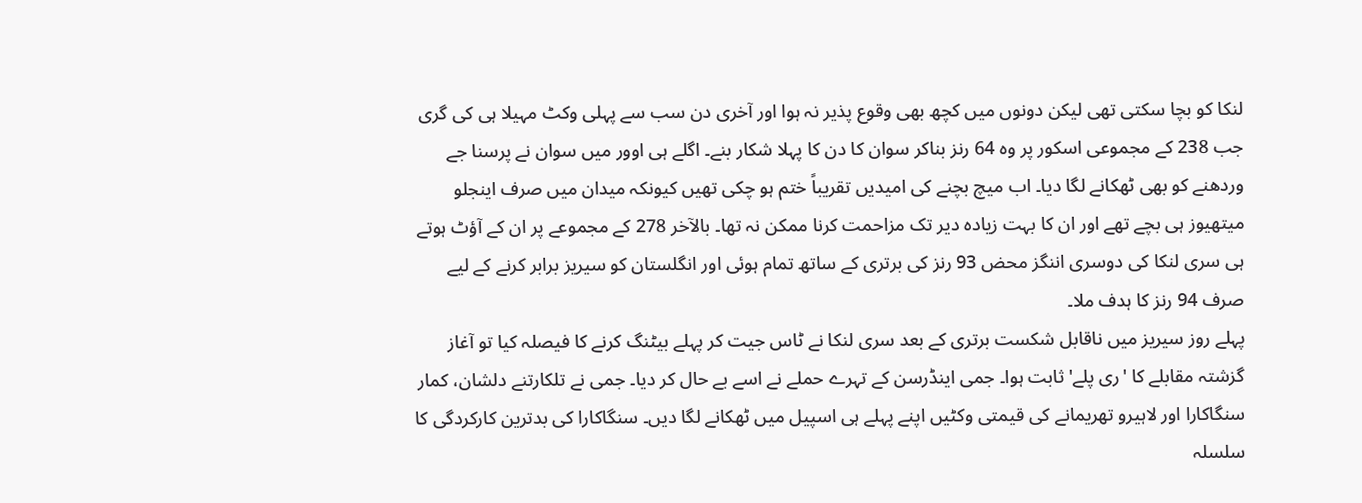لنکا کو بچا سکتی تھی لیکن دونوں میں کچھ بھی وقوع پذیر نہ ہوا اور آخری دن سب سے پہلی وکٹ مہیلا ہی کی گری جب 238 کے مجموعی اسکور پر وہ 64 رنز بناکر سوان کا دن کا پہلا شکار بنے۔ اگلے ہی اوور میں سوان نے پرسنا جے وردھنے کو بھی ٹھکانے لگا دیا۔ اب میچ بچنے کی امیدیں تقریباً ختم ہو چکی تھیں کیونکہ میدان میں صرف اینجلو میتھیوز ہی بچے تھے اور ان کا بہت زیادہ دیر تک مزاحمت کرنا ممکن نہ تھا۔ بالآخر 278 کے مجموعے پر ان کے آؤٹ ہوتے ہی سری لنکا کی دوسری اننگز محض 93 رنز کی برتری کے ساتھ تمام ہوئی اور انگلستان کو سیریز برابر کرنے کے لیے صرف 94 رنز کا ہدف ملا۔
پہلے روز سیریز میں ناقابل شکست برتری کے بعد سری لنکا نے ٹاس جیت کر پہلے بیٹنگ کرنے کا فیصلہ کیا تو آغاز گزشتہ مقابلے کا 'ری پلے' ثابت ہوا۔ جمی اینڈرسن کے تہرے حملے نے اسے بے حال کر دیا۔ جمی نے تلکارتنے دلشان، کمار سنگاکارا اور لاہیرو تھریمانے کی قیمتی وکٹیں اپنے پہلے ہی اسپیل میں ٹھکانے لگا دیں۔ سنگاکارا کی بدترین کارکردگی کا سلسلہ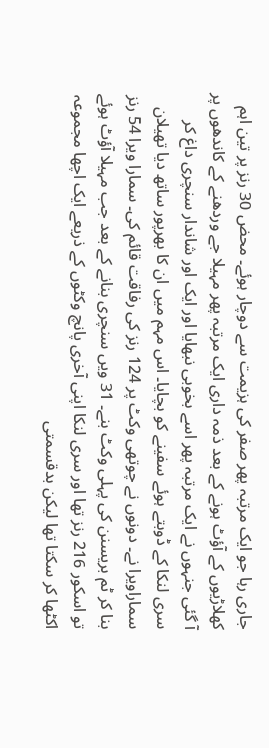جاری رہا جو ایک مرتبہ پھر صفر کی ہزیمت سے دوچار ہوئے۔ محض 30 رنز پر تین اہم کھلاڑیوں کے آؤٹ ہونے کے بعد ذمہ داری ایک مرتبہ پھر مہیلا جے وردھنے کے کاندھوں پر آ گئی جنہوں نے ایک مرتبہ پھر اسے بخوبی نبھایا اور ایک اور شاندار سنچری داغ کر سری لنکا کے ڈوبتے ہوئے سفینے کو بچایا۔ اس مہم میں ان کا بھرپور ساتھ دیا تھیلان سماراویرا نے۔ دونوں نے چوتھی وکٹ پر 124 رنز کی رفاقت قائم کی۔ سمارا ویرا 54 رنز بنا کر ٹم بریسنن کی پہلی وکٹ بنے۔ 31 ویں سنچری بنانے کے بعد جب مہیلا آؤٹ ہوئے تو اسکور 216 رنز تھا اور سری لنکا اپنی آخری پانچ وکٹوں کے ذریعے ایک اچھا مجموعہ اکٹھا کر سکتا تھا لیکن بدقسمتی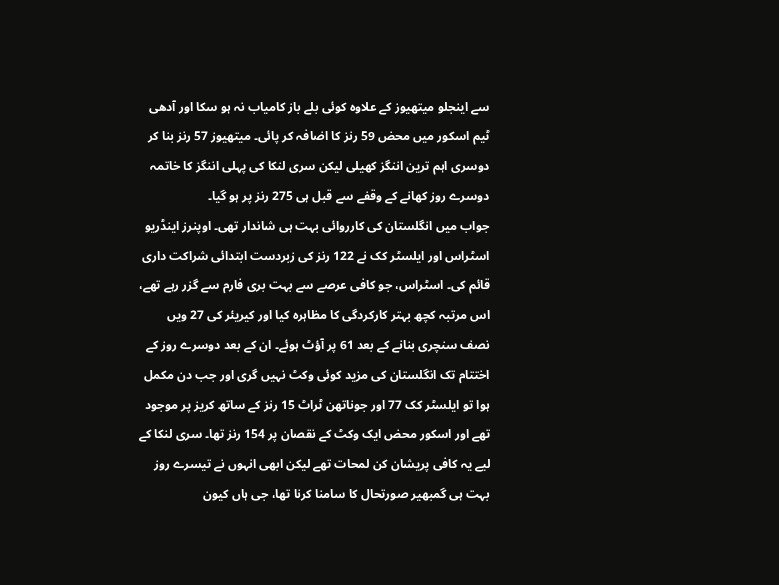سے اینجلو میتھیوز کے علاوہ کوئی بلے باز کامیاب نہ ہو سکا اور آدھی ٹیم اسکور میں محض 59 رنز کا اضافہ کر پائی۔ میتھیوز 57 رنز بنا کر دوسری اہم ترین اننگز کھیلی لیکن سری لنکا کی پہلی اننگز کا خاتمہ دوسرے روز کھانے کے وقفے سے قبل ہی 275 رنز پر ہو گیا۔
جواب میں انگلستان کی کارروائی بہت ہی شاندار تھی۔ اوپنرز اینڈریو اسٹراس اور ایلسٹر کک نے 122 رنز کی زبردست ابتدائی شراکت داری قائم کی۔ اسٹراس، جو کافی عرصے سے بہت بری فارم سے گزر رہے تھے، اس مرتبہ کچھ بہتر کارکردگی کا مظاہرہ کیا اور کیریئر کی 27 ویں نصف سنچری بنانے کے بعد 61 پر آؤٹ ہوئے۔ ان کے بعد دوسرے روز کے اختتام تک انگلستان کی مزید کوئی وکٹ نہیں گری اور جب دن مکمل ہوا تو ایلسٹر کک 77 اور جوناتھن ٹراٹ 15 رنز کے ساتھ کریز پر موجود تھے اور اسکور محض ایک وکٹ کے نقصان پر 154 رنز تھا۔ سری لنکا کے لیے یہ کافی پریشان کن لمحات تھے لیکن ابھی انہوں نے تیسرے روز بہت ہی گمبھیر صورتحال کا سامنا کرنا تھا، جی ہاں کیون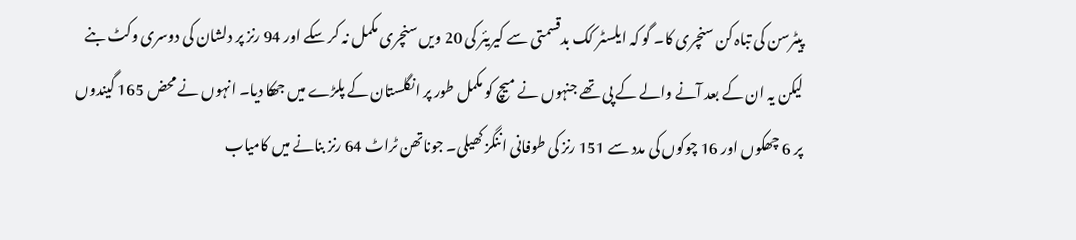پیٹرسن کی تباہ کن سنچری کا۔ گو کہ ایلسٹر کک بدقسمتی سے کیریئر کی 20 ویں سنچری مکمل نہ کر سکے اور 94 رنز پر دلشان کی دوسری وکٹ بنے لیکن یہ ان کے بعد آنے والے کے پی تھے جنہوں نے میچ کو مکمل طور پر انگلستان کے پلڑے میں جھکا دیا۔ انہوں نے محض 165 گیندوں پر 6 چھکوں اور 16 چوکوں کی مدد سے 151 رنز کی طوفانی اننگز کھیلی۔ جوناتھن ٹراٹ 64 رنز بنانے میں کامیاب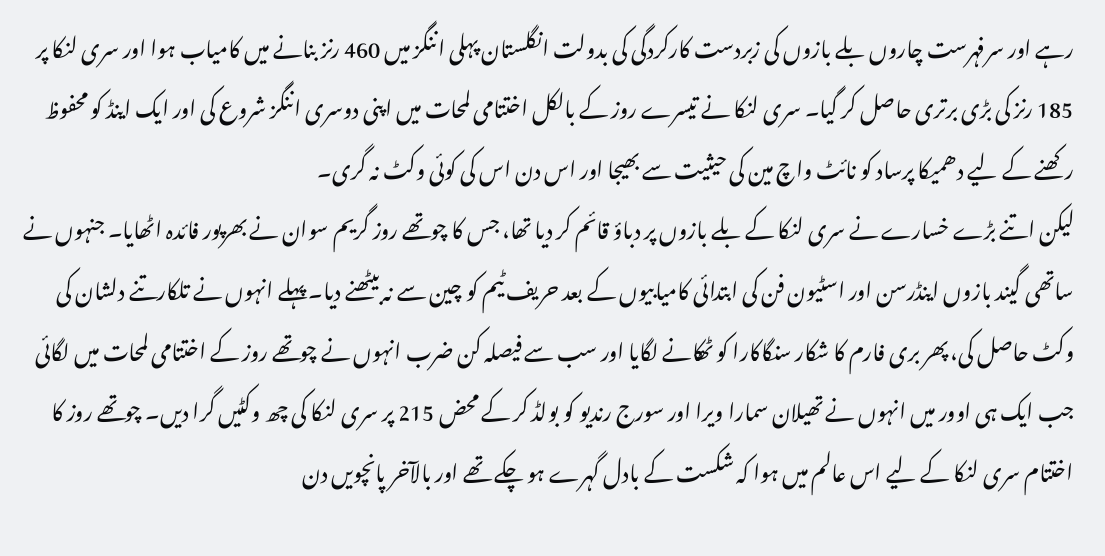رہے اور سرفہرست چاروں بلے بازوں کی زبردست کارکردگی کی بدولت انگلستان پہلی اننگز میں 460 رنز بنانے میں کامیاب ہوا اور سری لنکا پر 185 رنز کی بڑی برتری حاصل کر گیا۔ سری لنکا نے تیسرے روز کے بالکل اختتامی لمحات میں اپنی دوسری اننگز شروع کی اور ایک اینڈ کو محفوظ رکھنے کے لیے دھمیکا پرساد کو نائٹ واچ مین کی حیثیت سے بھیجا اور اس دن اس کی کوئی وکٹ نہ گری۔
لیکن اتنے بڑے خسارے نے سری لنکا کے بلے بازوں پر دباؤ قائم کر دیا تھا، جس کا چوتھے روز گریم سوان نے بھرپور فائدہ اٹھایا۔ جنہوں نے ساتھی گیند بازوں اینڈرسن اور اسٹیون فن کی ابتدائی کامیابیوں کے بعد حریف ٹیم کو چین سے نہ بیٹھنے دیا۔ پہلے انہوں نے تلکارتنے دلشان کی وکٹ حاصل کی، پھر بری فارم کا شکار سنگاکارا کو ٹھکانے لگایا اور سب سے فیصلہ کن ضرب انہوں نے چوتھے روز کے اختتامی لمحات میں لگائی جب ایک ہی اوور میں انہوں نے تھیلان سمارا ویرا اور سورج رندیو کو بولڈ کر کے محض 215 پر سری لنکا کی چھ وکٹیں گرا دیں۔ چوتھے روز کا اختتام سری لنکا کے لیے اس عالم میں ہوا کہ شکست کے بادل گہرے ہو چکے تھے اور بالآخر پانچویں دن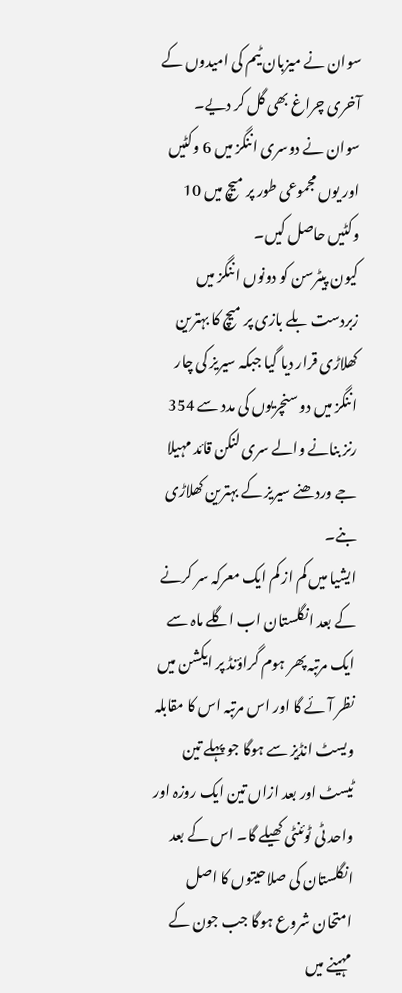سوان نے میزبان ٹیم کی امیدوں کے آخری چراغ بھی گل کر دیے۔
سوان نے دوسری اننگز میں 6 وکٹیں اور یوں مجموعی طور پر میچ میں 10 وکٹیں حاصل کیں۔
کیون پیٹرسن کو دونوں اننگز میں زبردست بلے بازی پر میچ کا بہترین کھلاڑی قرار دیا گیا جبکہ سیریز کی چار اننگز میں دو سنچریوں کی مدد سے 354 رنز بنانے والے سری لنکن قائد مہیلا جے وردھنے سیریز کے بہترین کھلاڑی بنے۔
ایشیا میں کم از کم ایک معرکہ سر کرنے کے بعد انگلستان اب اگلے ماہ سے ایک مرتبہ پھر ہوم گراؤنڈ پر ایکشن میں نظر آئے گا اور اس مرتبہ اس کا مقابلہ ویسٹ انڈیز سے ہوگا جو پہلے تین ٹیسٹ اور بعد ازاں تین ایک روزہ اور واحد ٹی ٹوئنٹی کھیلے گا۔ اس کے بعد انگلستان کی صلاحیتوں کا اصل امتحان شروع ہوگا جب جون کے مہینے میں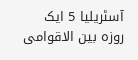آسٹریلیا 5 ایک روزہ بین الاقوامی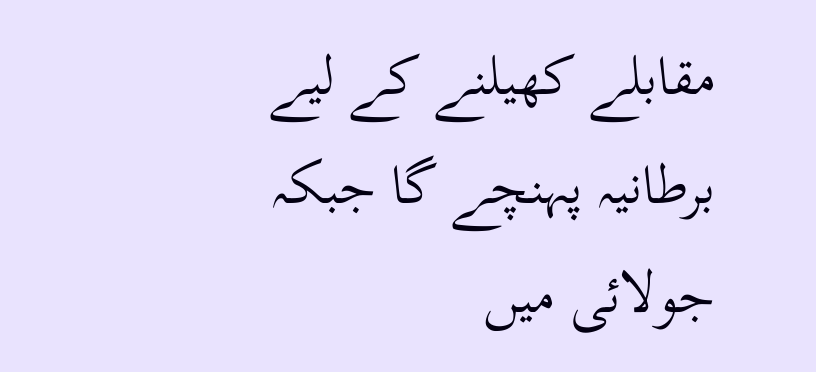مقابلے کھیلنے کے لیے برطانیہ پہنچے گا جبکہ جولائی میں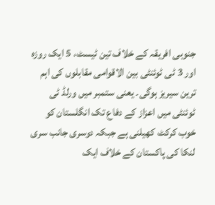جنوبی افریقہ کے خلاف تین ٹیسٹ، 5 ایک روزہ اور 3 ٹی ٹوئنٹی بین الاقوامی مقابلوں کی اہم ترین سیریز ہوگی۔ یعنی ستمبر میں ورلڈ ٹی ٹوئنٹی میں اعزاز کے دفاع تک انگلستان کو خوب کرکٹ کھیلنی ہے جبکہ دوسری جانب سری لنکا کی پاکستان کے خلاف ایک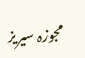مجوزہ سیریز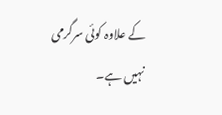کے علاوہ کوئی سرگرمی نہیں ہے۔